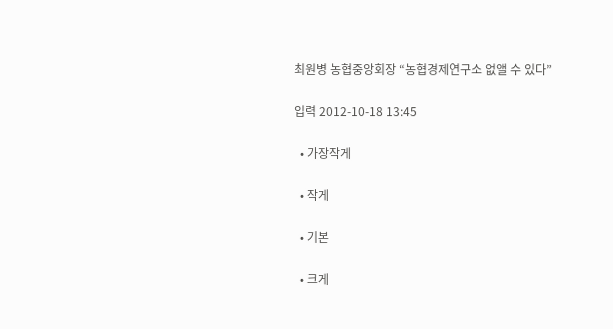최원병 농협중앙회장 “농협경제연구소 없앨 수 있다”

입력 2012-10-18 13:45

  • 가장작게

  • 작게

  • 기본

  • 크게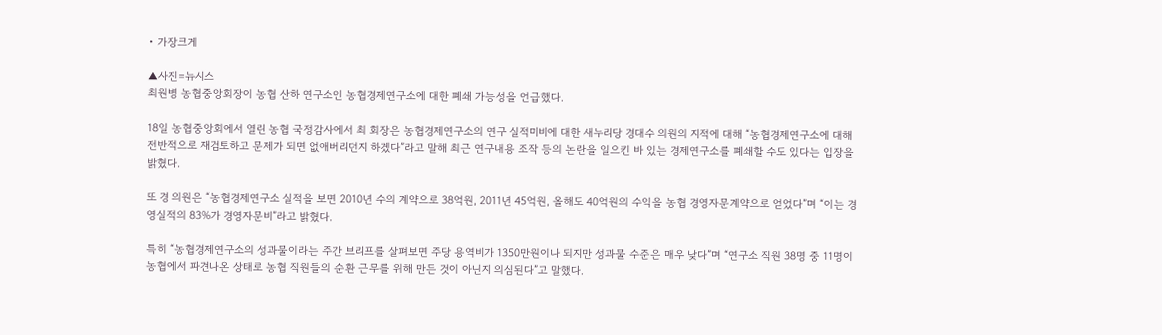• 가장크게

▲사진=뉴시스
최원병 농협중앙회장이 농협 산하 연구소인 농협경제연구소에 대한 폐쇄 가능성을 언급했다.

18일 농협중앙회에서 열린 농협 국정감사에서 최 회장은 농협경제연구소의 연구 실적미비에 대한 새누리당 경대수 의원의 지적에 대해 “농협경제연구소에 대해 전반적으로 재검토하고 문제가 되면 없애버리던지 하겠다”라고 말해 최근 연구내용 조작 등의 논란을 일으킨 바 있는 경제연구소를 폐쇄할 수도 있다는 입장을 밝혔다.

또 경 의원은 “농협경제연구소 실적을 보면 2010년 수의 계약으로 38억원, 2011년 45억원, 올해도 40억원의 수익을 농협 경영자문계약으로 얻었다”며 “이는 경영실적의 83%가 경영자문비”라고 밝혔다.

특히 “농협경제연구소의 성과물이라는 주간 브리프를 살펴보면 주당 용역비가 1350만원이나 되지만 성과물 수준은 매우 낮다”며 “연구소 직원 38명 중 11명이 농협에서 파견나온 상태로 농협 직원들의 순환 근무를 위해 만든 것이 아닌지 의심된다”고 말했다.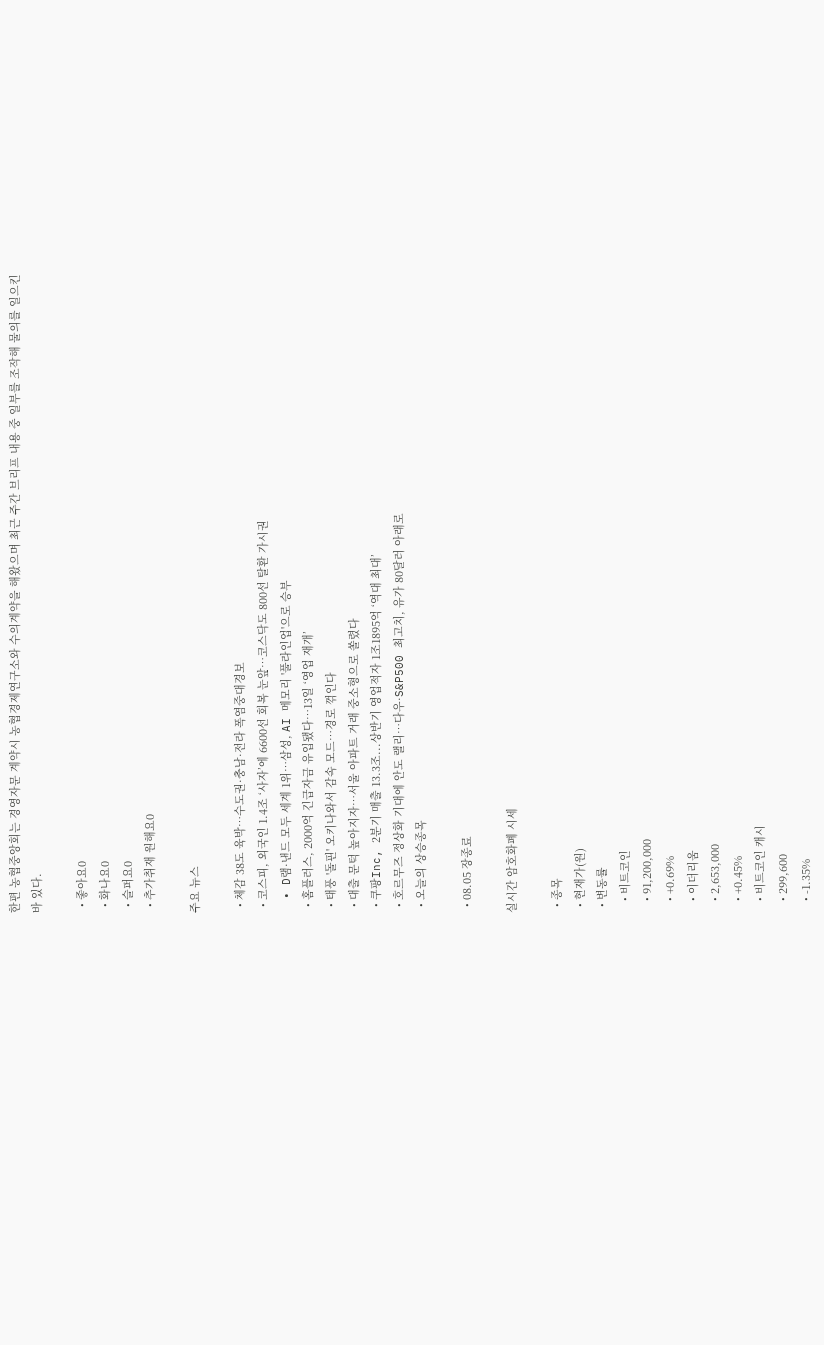한편 농협중앙회는 경영자문 계약시 농협경제연구소와 수의계약을 해왔으며 최근 주간 브리프 내용 중 일부를 조작해 물의를 일으킨 바 있다.

  • 좋아요0
  • 화나요0
  • 슬퍼요0
  • 추가취재 원해요0

주요 뉴스

  • 체감 38도 육박…수도권·충남·전라 폭염중대경보
  • 코스피, 외국인 1.4조 ‘사자’에 6600선 회복 눈앞…코스닥도 800선 탈환 가시권
  • D램·낸드 모두 세계 1위…삼성, AI 메모리 '풀라인업'으로 승부
  • 홈플러스, 2000억 긴급자금 유입됐다…13일 ‘영업 재개’
  • 태풍 '돌핀' 오키나와서 감속 모드…경로 꺾인다
  • 대출 문턱 높아지자⋯서울 아파트 거래 중소형으로 쏠렸다
  • 쿠팡Inc, 2분기 매출 13.3조...상반기 영업적자 1조1895억 ‘역대 최대’
  • 호르무즈 정상화 기대에 안도 랠리…다우·S&P500 최고치, 유가 80달러 아래로
  • 오늘의 상승종목

  • 08.05 장종료

실시간 암호화폐 시세

  • 종목
  • 현재가(원)
  • 변동률
    • 비트코인
    • 91,200,000
    • +0.69%
    • 이더리움
    • 2,653,000
    • +0.45%
    • 비트코인 캐시
    • 299,600
    • -1.35%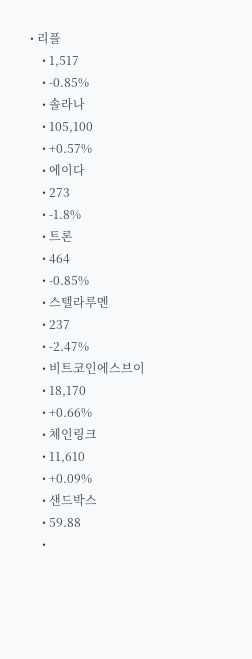• 리플
    • 1,517
    • -0.85%
    • 솔라나
    • 105,100
    • +0.57%
    • 에이다
    • 273
    • -1.8%
    • 트론
    • 464
    • -0.85%
    • 스텔라루멘
    • 237
    • -2.47%
    • 비트코인에스브이
    • 18,170
    • +0.66%
    • 체인링크
    • 11,610
    • +0.09%
    • 샌드박스
    • 59.88
    •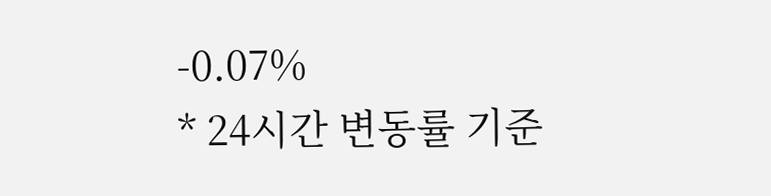-0.07%
* 24시간 변동률 기준